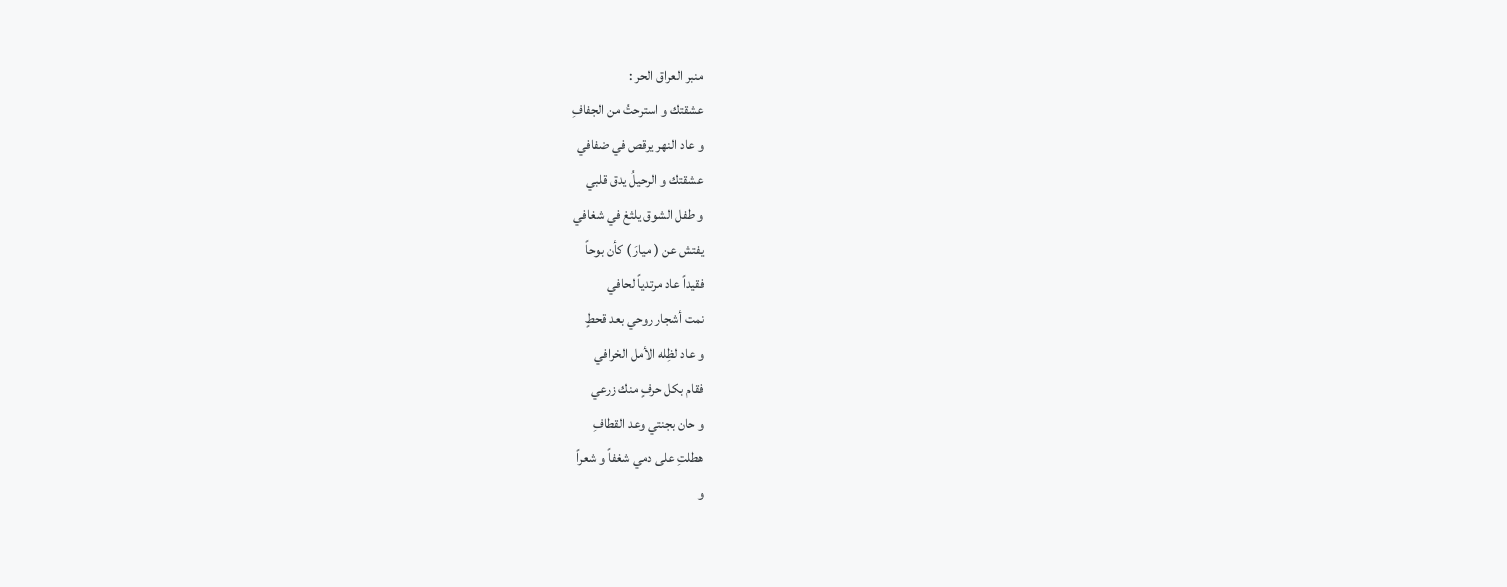منبر العراق الحر :
عشقتك و استرحتُ من الجفافِ
و عاد النهر يرقص في ضفافي
عشقتك و الرحيلُ يدق قلبي
و طفل الشوق يلثغ في شغافي
يفتش عن ( ميارَ ) كأن بوحاً
فقيداً عاد مرتدياً لحافي
نمت أشجار روحي بعد قحطٍ
و عاد لظِله الأمل الخرافي
فقام بكل حرفٍ منك زرعي
و حان بجنتي وعد القطافِ
هطلتِ على دمي شغفاً و شعراً
و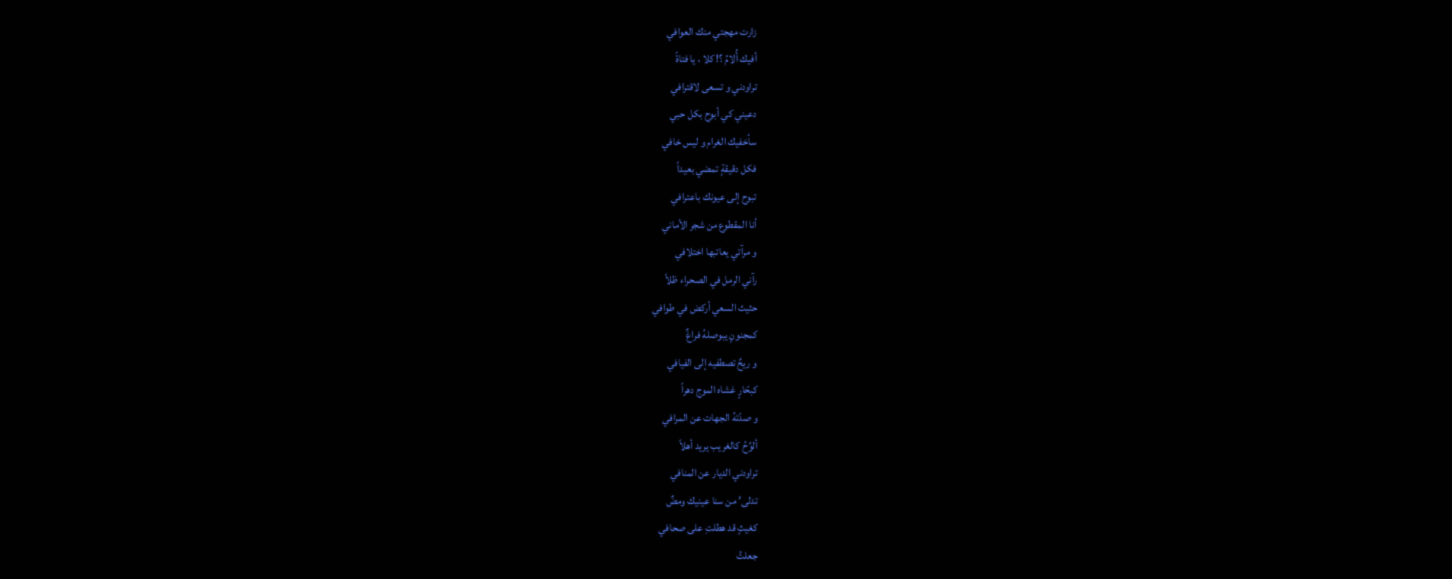زارت مهجتي منك العوافي
أفيك أُلامُ ؟! كلا ، يا فتاةً
تراودني و تسعى لاقترافي
دعيني كي أبوح بكل حبي
سأخفيك الغرام و ليس خافي
فكل دقيقةٍ تمضي بعيداً
تبوح إلى عيونك باعترافي
أنا المقطوع من شجر الأماني
و مرآتي يعاتبها اختلافي
رآني الرمل في الصحراء ظلاً
حثيث السعي أركض في طوافي
كمجنونٍ يبوصلهُ فراغٌ
و ريحٌ تصطفيه إلى الفيافي
كبحّارٍ غشاه الموج دهراً
و صدّتهُ الجهات عن المرافي
ألوِّحُ كالغريب يريد أهلاً
تراودني الديار عن المنافي
تدلى’ من سنا عينيك ومضٌ
كغيثٍ قد هطلتِ على صحافي
جعلتُ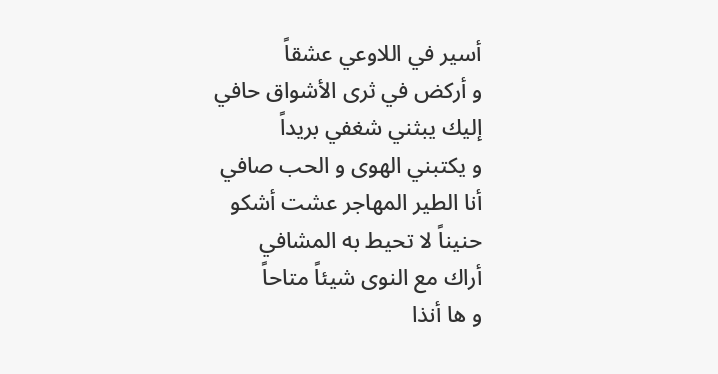أسير في اللاوعي عشقاً
و أركض في ثرى الأشواق حافي
إليك يبثني شغفي بريداً
و يكتبني الهوى و الحب صافي
أنا الطير المهاجر عشت أشكو
حنيناً لا تحيط به المشافي
أراك مع النوى شيئاً متاحاً
و ها أنذا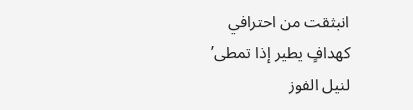انبثقت من احترافي
كهدافٍ يطير إذا تمطى’
لنيل الفوز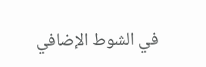في الشوط الإضافي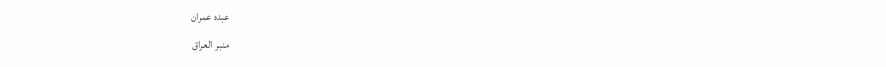عبده عمران
منبر العراق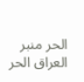الحر منبر العراق الحر